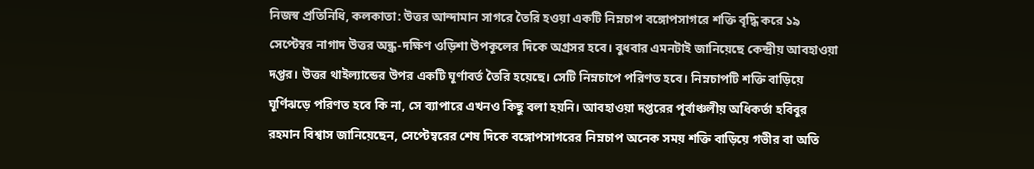নিজস্ব প্রতিনিধি, কলকাতা: উত্তর আন্দামান সাগরে তৈরি হওয়া একটি নিম্নচাপ বঙ্গোপসাগরে শক্তি বৃদ্ধি করে ১৯ সেপ্টেম্বর নাগাদ উত্তর অন্ধ্র-দক্ষিণ ওড়িশা উপকূলের দিকে অগ্রসর হবে। বুধবার এমনটাই জানিয়েছে কেন্দ্রীয় আবহাওয়া দপ্তর। উত্তর থাইল্যান্ডের উপর একটি ঘূর্ণাবর্ত তৈরি হয়েছে। সেটি নিম্নচাপে পরিণত হবে। নিম্নচাপটি শক্তি বাড়িয়ে ঘূর্ণিঝড়ে পরিণত হবে কি না, সে ব্যাপারে এখনও কিছু বলা হয়নি। আবহাওয়া দপ্তরের পূর্বাঞ্চলীয় অধিকর্তা হবিবুর রহমান বিশ্বাস জানিয়েছেন, সেপ্টেম্বরের শেষ দিকে বঙ্গোপসাগরের নিম্নচাপ অনেক সময় শক্তি বাড়িয়ে গভীর বা অতি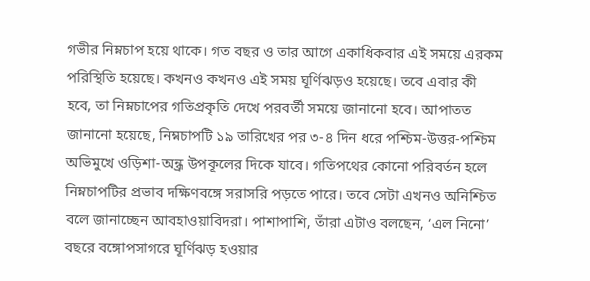গভীর নিম্নচাপ হয়ে থাকে। গত বছর ও তার আগে একাধিকবার এই সময়ে এরকম পরিস্থিতি হয়েছে। কখনও কখনও এই সময় ঘূর্ণিঝড়ও হয়েছে। তবে এবার কী হবে, তা নিম্নচাপের গতিপ্রকৃতি দেখে পরবর্তী সময়ে জানানো হবে। আপাতত জানানো হয়েছে, নিম্নচাপটি ১৯ তারিখের পর ৩-৪ দিন ধরে পশ্চিম-উত্তর-পশ্চিম অভিমুখে ওড়িশা-অন্ধ্র উপকূলের দিকে যাবে। গতিপথের কোনো পরিবর্তন হলে নিম্নচাপটির প্রভাব দক্ষিণবঙ্গে সরাসরি পড়তে পারে। তবে সেটা এখনও অনিশ্চিত বলে জানাচ্ছেন আবহাওয়াবিদরা। পাশাপাশি, তাঁরা এটাও বলছেন, ‘এল নিনো’ বছরে বঙ্গোপসাগরে ঘূর্ণিঝড় হওয়ার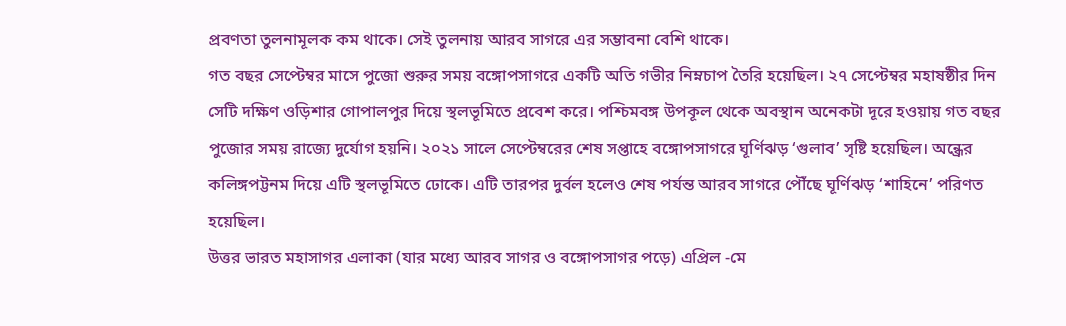প্রবণতা তুলনামূলক কম থাকে। সেই তুলনায় আরব সাগরে এর সম্ভাবনা বেশি থাকে।
গত বছর সেপ্টেম্বর মাসে পুজো শুরুর সময় বঙ্গোপসাগরে একটি অতি গভীর নিম্নচাপ তৈরি হয়েছিল। ২৭ সেপ্টেম্বর মহাষষ্ঠীর দিন সেটি দক্ষিণ ওড়িশার গোপালপুর দিয়ে স্থলভূমিতে প্রবেশ করে। পশ্চিমবঙ্গ উপকূল থেকে অবস্থান অনেকটা দূরে হওয়ায় গত বছর পুজোর সময় রাজ্যে দুর্যোগ হয়নি। ২০২১ সালে সেপ্টেম্বরের শেষ সপ্তাহে বঙ্গোপসাগরে ঘূর্ণিঝড় ‘গুলাব’ সৃষ্টি হয়েছিল। অন্ধ্রের কলিঙ্গপট্টনম দিয়ে এটি স্থলভূমিতে ঢোকে। এটি তারপর দুর্বল হলেও শেষ পর্যন্ত আরব সাগরে পৌঁছে ঘূর্ণিঝড় ‘শাহিনে’ পরিণত হয়েছিল।
উত্তর ভারত মহাসাগর এলাকা (যার মধ্যে আরব সাগর ও বঙ্গোপসাগর পড়ে) এপ্রিল -মে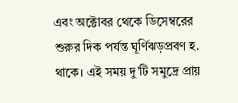এবং অক্টোবর থেকে ডিসেম্বরের শুরুর দিক পর্যন্ত ঘূর্ণিঝড়প্রবণ হ. থাকে। এই সময় দু’টি সমুদ্রে প্রায়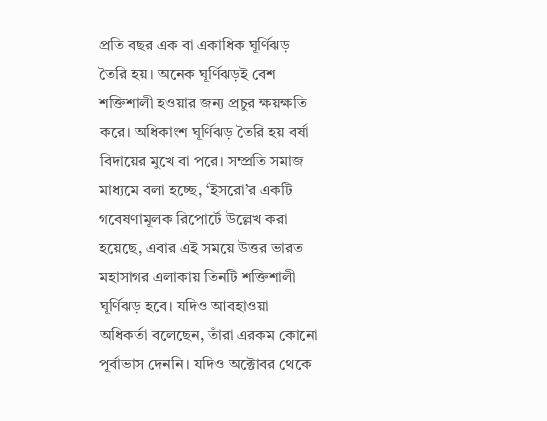প্রতি বছর এক বা একাধিক ঘূর্ণিঝড় তৈরি হয়। অনেক ঘূর্ণিঝড়ই বেশ শক্তিশালী হওয়ার জন্য প্রচুর ক্ষয়ক্ষতি করে। অধিকাংশ ঘূর্ণিঝড় তৈরি হয় বর্ষা বিদায়ের মুখে বা পরে। সম্প্রতি সমাজ মাধ্যমে বলা হচ্ছে, ‘ইসরো’র একটি গবেষণামূলক রিপোর্টে উল্লেখ করা হয়েছে, এবার এই সময়ে উত্তর ভারত মহাসাগর এলাকায় তিনটি শক্তিশালী ঘূর্ণিঝড় হবে। যদিও আবহাওয়া অধিকর্তা বলেছেন, তাঁরা এরকম কোনো পূর্বাভাস দেননি। যদিও অক্টোবর থেকে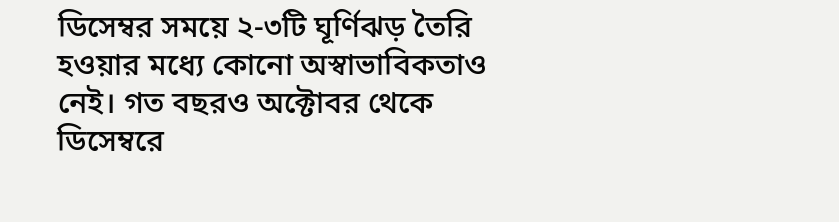ডিসেম্বর সময়ে ২-৩টি ঘূর্ণিঝড় তৈরি হওয়ার মধ্যে কোনো অস্বাভাবিকতাও নেই। গত বছরও অক্টোবর থেকে ডিসেম্বরে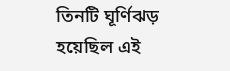তিনটি ঘূর্ণিঝড় হয়েছিল এই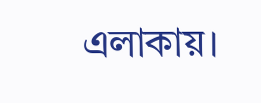এলাকায়।